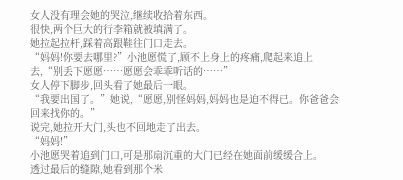女人没有理会她的哭泣,继续收拾着东西。
很快,两个巨大的行李箱就被填满了。
她拉起拉杆,踩着高跟鞋往门口走去。
“妈妈!你要去哪里?”小池愿慌了,顾不上身上的疼痛,爬起来追上去,“别丢下愿愿……愿愿会乖乖听话的……”
女人停下脚步,回头看了她最后一眼。
“我要出国了。”她说,“愿愿,别怪妈妈,妈妈也是迫不得已。你爸爸会回来找你的。”
说完,她拉开大门,头也不回地走了出去。
“妈妈!”
小池愿哭着追到门口,可是那扇沉重的大门已经在她面前缓缓合上。
透过最后的缝隙,她看到那个米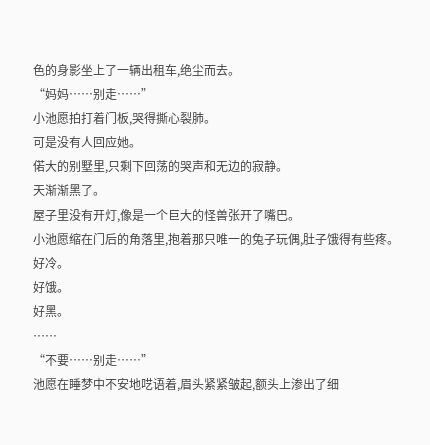色的身影坐上了一辆出租车,绝尘而去。
“妈妈……别走……”
小池愿拍打着门板,哭得撕心裂肺。
可是没有人回应她。
偌大的别墅里,只剩下回荡的哭声和无边的寂静。
天渐渐黑了。
屋子里没有开灯,像是一个巨大的怪兽张开了嘴巴。
小池愿缩在门后的角落里,抱着那只唯一的兔子玩偶,肚子饿得有些疼。
好冷。
好饿。
好黑。
……
“不要……别走……”
池愿在睡梦中不安地呓语着,眉头紧紧皱起,额头上渗出了细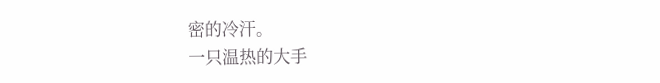密的冷汗。
一只温热的大手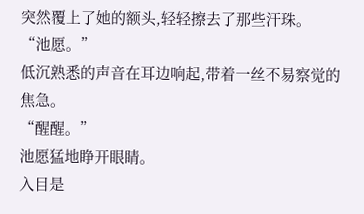突然覆上了她的额头,轻轻擦去了那些汗珠。
“池愿。”
低沉熟悉的声音在耳边响起,带着一丝不易察觉的焦急。
“醒醒。”
池愿猛地睁开眼睛。
入目是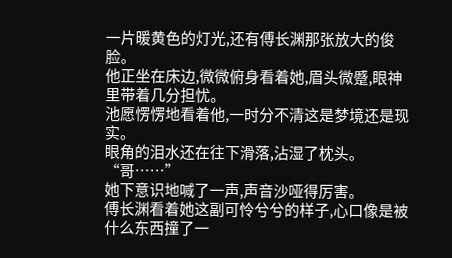一片暖黄色的灯光,还有傅长渊那张放大的俊脸。
他正坐在床边,微微俯身看着她,眉头微蹙,眼神里带着几分担忧。
池愿愣愣地看着他,一时分不清这是梦境还是现实。
眼角的泪水还在往下滑落,沾湿了枕头。
“哥……”
她下意识地喊了一声,声音沙哑得厉害。
傅长渊看着她这副可怜兮兮的样子,心口像是被什么东西撞了一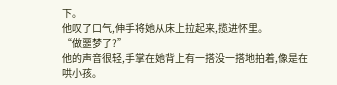下。
他叹了口气,伸手将她从床上拉起来,揽进怀里。
“做噩梦了?”
他的声音很轻,手掌在她背上有一搭没一搭地拍着,像是在哄小孩。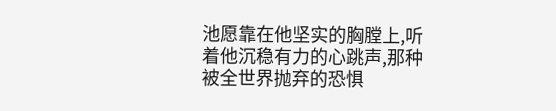池愿靠在他坚实的胸膛上,听着他沉稳有力的心跳声,那种被全世界抛弃的恐惧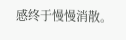感终于慢慢消散。